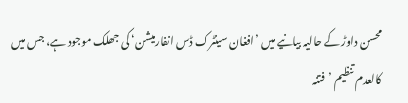محسن داوڑ کے حالیہ بیانیے میں ’افغان سینٹرک ڈس انفارمیشن‘ کی جھلک موجود ہے، جس میں کالعدم تنظیم ’فتنہ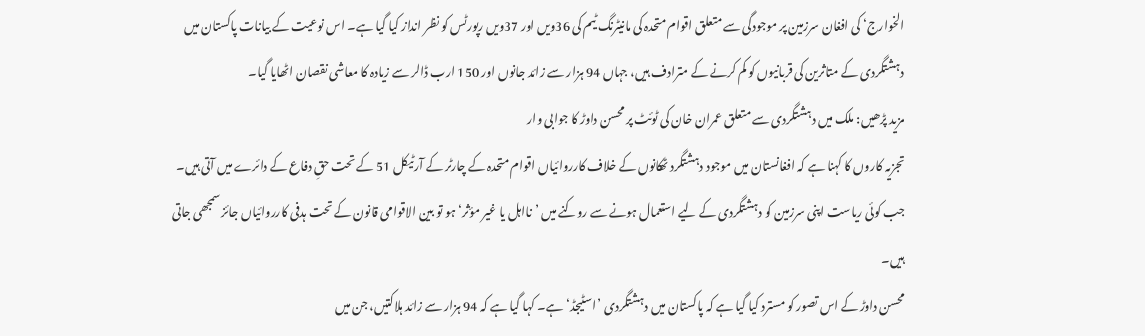الخوارج‘ کی افغان سرزمین پر موجودگی سے متعلق اقوام متحدہ کی مانیٹرنگ ٹیم کی 36ویں اور 37ویں رپورٹس کو نظر انداز کیا گیا ہے۔ اس نوعیت کے بیانات پاکستان میں دہشتگردی کے متاثرین کی قربانیوں کو کم کرنے کے مترادف ہیں، جہاں 94 ہزار سے زائد جانوں اور 150 ارب ڈالر سے زیادہ کا معاشی نقصان اٹھایا گیا۔
مزید پڑھیں: ملک میں دہشتگردی سے متعلق عمران خان کی ٹوئٹ پر محسن داوڑ کا جوابی وار
تجزیہ کاروں کا کہنا ہے کہ افغانستان میں موجود دہشتگرد ٹھکانوں کے خلاف کارروائیاں اقوام متحدہ کے چارٹر کے آرٹیکل 51 کے تحت حقِ دفاع کے دائرے میں آتی ہیں۔ جب کوئی ریاست اپنی سرزمین کو دہشتگردی کے لیے استعمال ہونے سے روکنے میں ’نااہل یا غیر مؤثر‘ ہو تو بین الاقوامی قانون کے تحت ہدفی کارروائیاں جائز سمجھی جاتی ہیں۔
محسن داوڑ کے اس تصور کو مسترد کیا گیا ہے کہ پاکستان میں دہشتگردی ’اسٹیجڈ‘ہے۔ کہا گیا ہے کہ 94 ہزار سے زائد ہلاکتیں، جن میں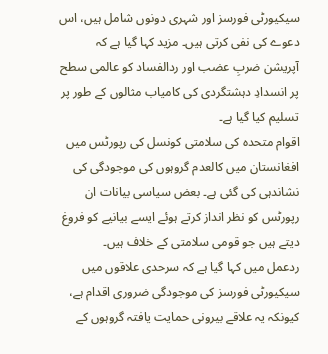سیکیورٹی فورسز اور شہری دونوں شامل ہیں، اس دعوے کی نفی کرتی ہیں۔ مزید کہا گیا ہے کہ آپریشن ضربِ عضب اور ردالفساد کو عالمی سطح پر انسدادِ دہشتگردی کی کامیاب مثالوں کے طور پر تسلیم کیا گیا ہے۔
اقوام متحدہ کی سلامتی کونسل کی رپورٹس میں افغانستان میں کالعدم گروہوں کی موجودگی کی نشاندہی کی گئی ہے۔ بعض سیاسی بیانات ان رپورٹس کو نظر انداز کرتے ہوئے ایسے بیانیے کو فروغ دیتے ہیں جو قومی سلامتی کے خلاف ہیں۔
ردعمل میں کہا گیا ہے کہ سرحدی علاقوں میں سیکیورٹی فورسز کی موجودگی ضروری اقدام ہے، کیونکہ یہ علاقے بیرونی حمایت یافتہ گروہوں کے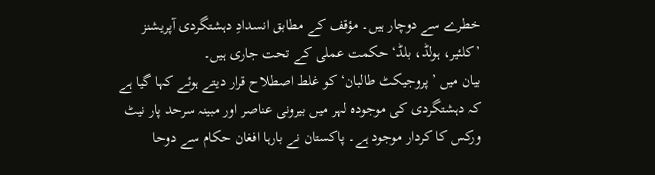خطرے سے دوچار ہیں۔ مؤقف کے مطابق انسدادِ دہشتگردی آپریشنز ’کلئیر، ہولڈ، بلڈ‘ حکمت عملی کے تحت جاری ہیں۔
بیان میں ’پروجیکٹ طالبان‘ کو غلط اصطلاح قرار دیتے ہوئے کہا گیا ہے کہ دہشتگردی کی موجودہ لہر میں بیرونی عناصر اور مبینہ سرحد پار نیٹ ورکس کا کردار موجود ہے۔ پاکستان نے بارہا افغان حکام سے دوحا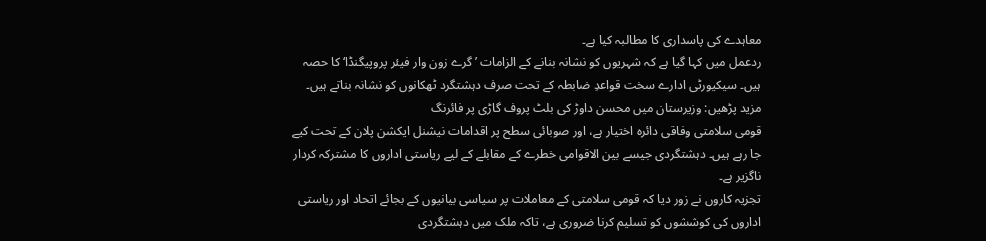معاہدے کی پاسداری کا مطالبہ کیا ہے۔
ردعمل میں کہا گیا ہے کہ شہریوں کو نشانہ بنانے کے الزامات ’گرے زون وار فیئر پروپیگنڈا‘ کا حصہ ہیں۔ سیکیورٹی ادارے سخت قواعدِ ضابطہ کے تحت صرف دہشتگرد ٹھکانوں کو نشانہ بناتے ہیں۔
مزید پڑھیں: وزیرستان میں محسن داوڑ کی بلٹ پروف گاڑی پر فائرنگ
قومی سلامتی وفاقی دائرہ اختیار ہے، اور صوبائی سطح پر اقدامات نیشنل ایکشن پلان کے تحت کیے جا رہے ہیں۔ دہشتگردی جیسے بین الاقوامی خطرے کے مقابلے کے لیے ریاستی اداروں کا مشترکہ کردار ناگزیر ہے۔
تجزیہ کاروں نے زور دیا کہ قومی سلامتی کے معاملات پر سیاسی بیانیوں کے بجائے اتحاد اور ریاستی اداروں کی کوششوں کو تسلیم کرنا ضروری ہے، تاکہ ملک میں دہشتگردی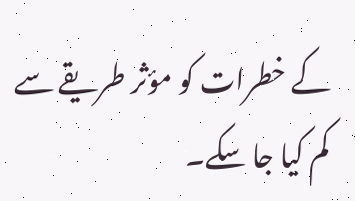کے خطرات کو مؤثر طریقے سے کم کیا جا سکے۔